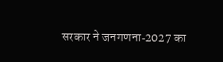सरकार ने जनगणना‑2027 का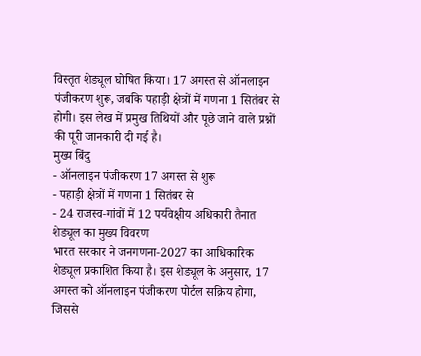विस्तृत शेड्यूल घोषित किया। 17 अगस्त से ऑनलाइन पंजीकरण शुरू, जबकि पहाड़ी क्षेत्रों में गणना 1 सितंबर से होगी। इस लेख में प्रमुख तिथियों और पूछे जाने वाले प्रश्नों की पूरी जानकारी दी गई है।
मुख्य बिंदु
- ऑनलाइन पंजीकरण 17 अगस्त से शुरू
- पहाड़ी क्षेत्रों में गणना 1 सितंबर से
- 24 राजस्व‑गांवों में 12 पर्यवेक्षीय अधिकारी तैनात
शेड्यूल का मुख्य विवरण
भारत सरकार ने जनगणना‑2027 का आधिकारिक शेड्यूल प्रकाशित किया है। इस शेड्यूल के अनुसार, 17 अगस्त को ऑनलाइन पंजीकरण पोर्टल सक्रिय होगा, जिससे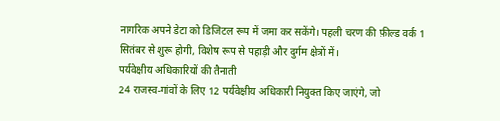नागरिक अपने डेटा को डिजिटल रूप में जमा कर सकेंगे। पहली चरण की फ़ील्ड वर्क 1 सितंबर से शुरू होगी, विशेष रूप से पहाड़ी और दुर्गम क्षेत्रों में।
पर्यवेक्षीय अधिकारियों की तैनाती
24 राजस्व‑गांवों के लिए 12 पर्यवेक्षीय अधिकारी नियुक्त किए जाएंगे, जो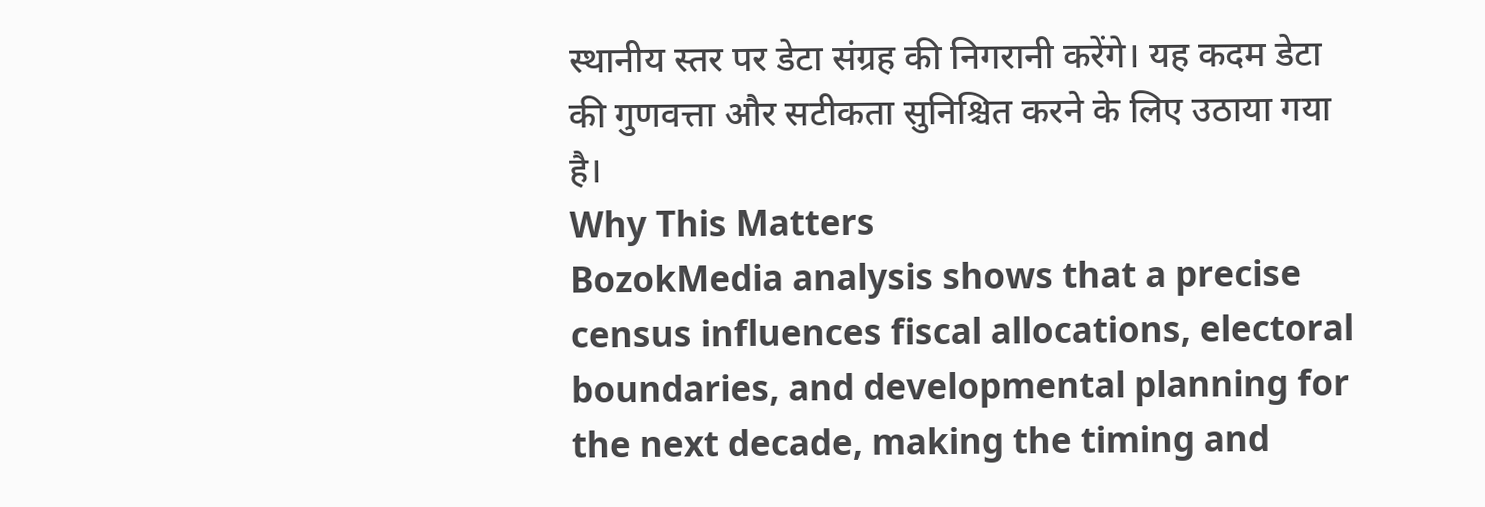स्थानीय स्तर पर डेटा संग्रह की निगरानी करेंगे। यह कदम डेटा की गुणवत्ता और सटीकता सुनिश्चित करने के लिए उठाया गया है।
Why This Matters
BozokMedia analysis shows that a precise census influences fiscal allocations, electoral boundaries, and developmental planning for the next decade, making the timing and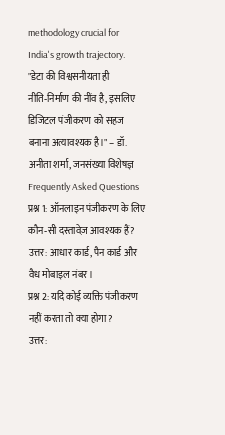methodology crucial for India's growth trajectory.
"डेटा की विश्वसनीयता ही नीति‑निर्माण की नींव है, इसलिए डिजिटल पंजीकरण को सहज बनाना अत्यावश्यक है।" – डॉ. अनीता शर्मा, जनसंख्या विशेषज्ञ
Frequently Asked Questions
प्रश्न 1: ऑनलाइन पंजीकरण के लिए कौन‑सी दस्तावेज़ आवश्यक हैं?
उत्तर: आधार कार्ड, पैन कार्ड और वैध मोबाइल नंबर।
प्रश्न 2: यदि कोई व्यक्ति पंजीकरण नहीं करता तो क्या होगा?
उत्तर: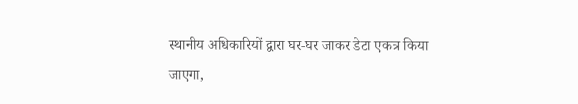स्थानीय अधिकारियों द्वारा घर‑घर जाकर डेटा एकत्र किया जाएगा,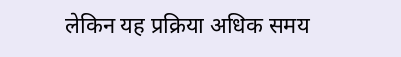लेकिन यह प्रक्रिया अधिक समय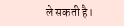ले सकती है।